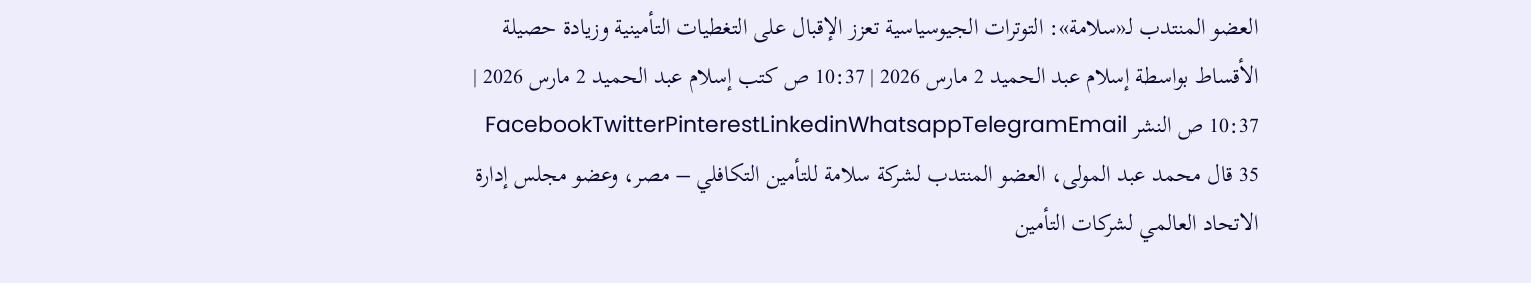العضو المنتدب لـ«سلامة»: التوترات الجيوسياسية تعزز الإقبال على التغطيات التأمينية وزيادة حصيلة الأقساط بواسطة إسلام عبد الحميد 2 مارس 2026 | 10:37 ص كتب إسلام عبد الحميد 2 مارس 2026 | 10:37 ص النشر FacebookTwitterPinterestLinkedinWhatsappTelegramEmail 35 قال محمد عبد المولى، العضو المنتدب لشركة سلامة للتأمين التكافلي – مصر، وعضو مجلس إدارة الاتحاد العالمي لشركات التأمين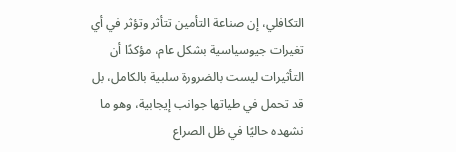التكافلي، إن صناعة التأمين تتأثر وتؤثر في أي تغيرات جيوسياسية بشكل عام، مؤكدًا أن التأثيرات ليست بالضرورة سلبية بالكامل، بل قد تحمل في طياتها جوانب إيجابية، وهو ما نشهده حاليًا في ظل الصراع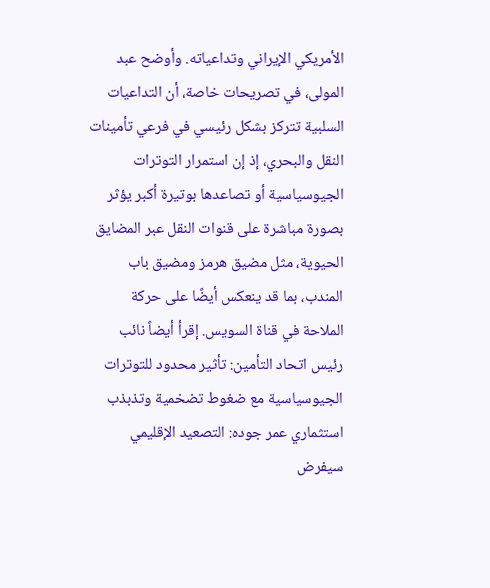الأمريكي الإيراني وتداعياته. وأوضح عبد المولى، في تصريحات خاصة، أن التداعيات السلبية تتركز بشكل رئيسي في فرعي تأمينات النقل والبحري، إذ إن استمرار التوترات الجيوسياسية أو تصاعدها بوتيرة أكبر يؤثر بصورة مباشرة على قنوات النقل عبر المضايق الحيوية، مثل مضيق هرمز ومضيق باب المندب، بما قد ينعكس أيضًا على حركة الملاحة في قناة السويس. إقرأ أيضاً نائب رئيس اتحاد التأمين: تأثير محدود للتوترات الجيوسياسية مع ضغوط تضخمية وتذبذب استثماري عمر جوده: التصعيد الإقليمي سيفرض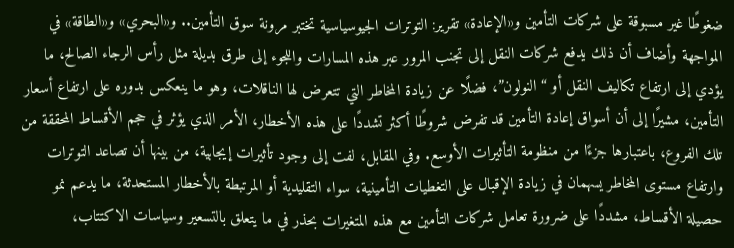ضغوطًا غير مسبوقة على شركات التأمين و«الإعادة» تقرير: التوترات الجيوسياسية تختبر مرونة سوق التأمين.. و«البحري» و«الطاقة» في المواجهة وأضاف أن ذلك يدفع شركات النقل إلى تجنب المرور عبر هذه المسارات واللجوء إلى طرق بديلة مثل رأس الرجاء الصالح، ما يؤدي إلى ارتفاع تكاليف النقل أو “النولون”، فضلًا عن زيادة المخاطر التي تتعرض لها الناقلات، وهو ما ينعكس بدوره على ارتفاع أسعار التأمين، مشيرًا إلى أن أسواق إعادة التأمين قد تفرض شروطًا أكثر تشددًا على هذه الأخطار، الأمر الذي يؤثر في حجم الأقساط المحققة من تلك الفروع، باعتبارها جزءًا من منظومة التأثيرات الأوسع. وفي المقابل، لفت إلى وجود تأثيرات إيجابية، من بينها أن تصاعد التوترات وارتفاع مستوى المخاطر يسهمان في زيادة الإقبال على التغطيات التأمينية، سواء التقليدية أو المرتبطة بالأخطار المستحدثة، ما يدعم نمو حصيلة الأقساط، مشددًا على ضرورة تعامل شركات التأمين مع هذه المتغيرات بحذر في ما يتعلق بالتسعير وسياسات الاكتتاب،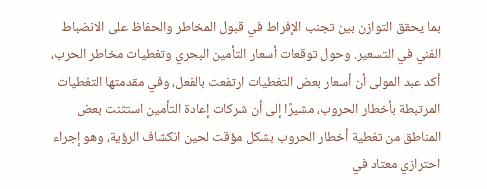بما يحقق التوازن بين تجنب الإفراط في قبول المخاطر والحفاظ على الانضباط الفني في التسعير. وحول توقعات أسعار التأمين البحري وتغطيات مخاطر الحرب، أكد عبد المولى أن أسعار بعض التغطيات ارتفعت بالفعل، وفي مقدمتها التغطيات المرتبطة بأخطار الحروب، مشيرًا إلى أن شركات إعادة التأمين استثنت بعض المناطق من تغطية أخطار الحروب بشكل مؤقت لحين انكشاف الرؤية، وهو إجراء احترازي معتاد في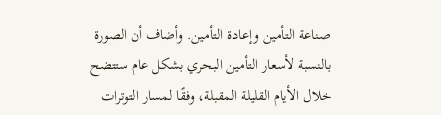صناعة التأمين وإعادة التأمين. وأضاف أن الصورة بالنسبة لأسعار التأمين البحري بشكل عام ستتضح خلال الأيام القليلة المقبلة، وفقًا لمسار التوترات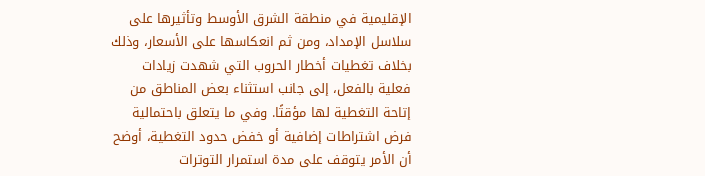الإقليمية في منطقة الشرق الأوسط وتأثيرها على سلاسل الإمداد، ومن ثم انعكاسها على الأسعار، وذلك بخلاف تغطيات أخطار الحروب التي شهدت زيادات فعلية بالفعل، إلى جانب استثناء بعض المناطق من إتاحة التغطية لها مؤقتًا. وفي ما يتعلق باحتمالية فرض اشتراطات إضافية أو خفض حدود التغطية، أوضح أن الأمر يتوقف على مدة استمرار التوترات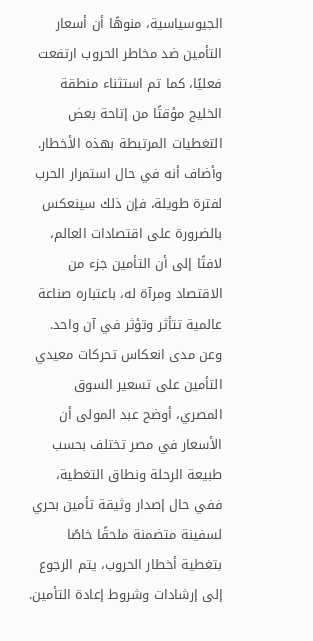الجيوسياسية، منوهًا أن أسعار التأمين ضد مخاطر الحروب ارتفعت فعليًا، كما تم استثناء منطقة الخليج مؤقتًا من إتاحة بعض التغطيات المرتبطة بهذه الأخطار. وأضاف أنه في حال استمرار الحرب لفترة طويلة، فإن ذلك سينعكس بالضرورة على اقتصادات العالم، لافتًا إلى أن التأمين جزء من الاقتصاد ومرآة له، باعتباره صناعة عالمية تتأثر وتؤثر في آن واحد. وعن مدى انعكاس تحركات معيدي التأمين على تسعير السوق المصري، أوضح عبد المولى أن الأسعار في مصر تختلف بحسب طبيعة الرحلة ونطاق التغطية، ففي حال إصدار وثيقة تأمين بحري لسفينة متضمنة ملحقًا خاصًا بتغطية أخطار الحروب، يتم الرجوع إلى إرشادات وشروط إعادة التأمين.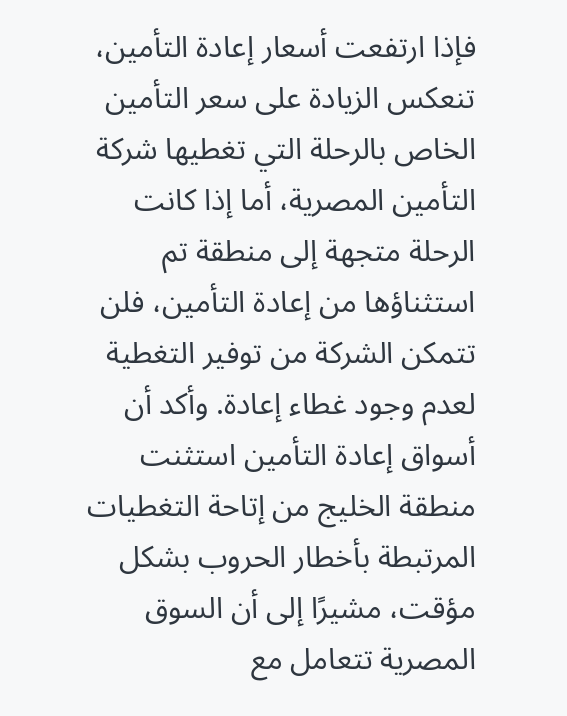فإذا ارتفعت أسعار إعادة التأمين، تنعكس الزيادة على سعر التأمين الخاص بالرحلة التي تغطيها شركة التأمين المصرية، أما إذا كانت الرحلة متجهة إلى منطقة تم استثناؤها من إعادة التأمين، فلن تتمكن الشركة من توفير التغطية لعدم وجود غطاء إعادة. وأكد أن أسواق إعادة التأمين استثنت منطقة الخليج من إتاحة التغطيات المرتبطة بأخطار الحروب بشكل مؤقت، مشيرًا إلى أن السوق المصرية تتعامل مع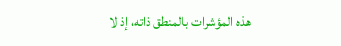هذه المؤشرات بالمنطق ذاته، إذ لا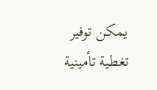يمكن توفير تغطية تأمينية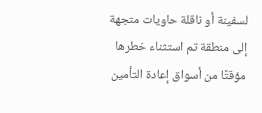لسفينة أو ناقلة حاويات متجهة إلى منطقة تم استثناء خطرها مؤقتًا من أسواق إعادة التأمين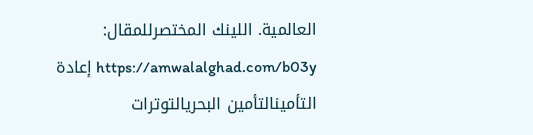العالمية. اللينك المختصرللمقال: https://amwalalghad.com/b03y إعادة التأمينالتأمين البحريالتوترات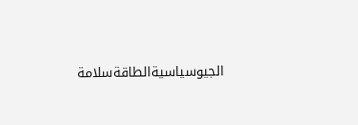الجيوسياسيةالطاقةسلامة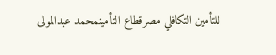للتأمين التكافلي مصرقطاع التأمينمحمد عبدالمولى